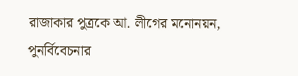রাজাকার পুত্রকে আ. লীগের মনোনয়ন, পুনর্বিবেচনার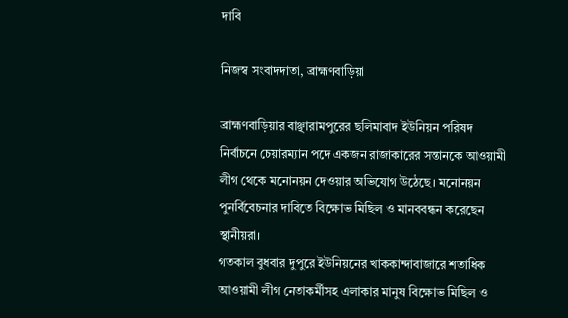দাবি

নিজস্ব সংবাদদাতা, ব্রাহ্মণবাড়িয়া

ব্রাহ্মণবাড়িয়ার বাঞ্ছারামপুরের ছলিমাবাদ ইউনিয়ন পরিষদ নির্বাচনে চেয়ারম্যান পদে একজন রাজাকারের সন্তানকে আওয়ামী লীগ থেকে মনোনয়ন দেওয়ার অভিযোগ উঠেছে। মনোনয়ন পুনর্বিবেচনার দাবিতে বিক্ষোভ মিছিল ও মানববন্ধন করেছেন স্থানীয়রা।
গতকাল বুধবার দুপুরে ইউনিয়নের খাককান্দাবাজারে শতাধিক আওয়ামী লীগ নেতাকর্মীসহ এলাকার মানুষ বিক্ষোভ মিছিল ও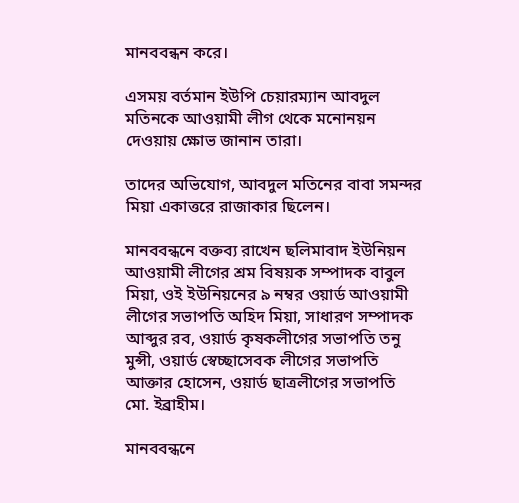মানববন্ধন করে।

এসময় বর্তমান ইউপি চেয়ারম্যান আবদুল মতিনকে আওয়ামী লীগ থেকে মনোনয়ন দেওয়ায় ক্ষোভ জানান তারা।

তাদের অভিযোগ, আবদুল মতিনের বাবা সমন্দর মিয়া একাত্তরে রাজাকার ছিলেন।

মানববন্ধনে বক্তব্য রাখেন ছলিমাবাদ ইউনিয়ন আওয়ামী লীগের শ্রম বিষয়ক সম্পাদক বাবুল মিয়া, ওই ইউনিয়নের ৯ নম্বর ওয়ার্ড আওয়ামী লীগের সভাপতি অহিদ মিয়া, সাধারণ সম্পাদক আব্দুর রব, ওয়ার্ড কৃষকলীগের সভাপতি তনু মুন্সী, ওয়ার্ড স্বেচ্ছাসেবক লীগের সভাপতি আক্তার হোসেন, ওয়ার্ড ছাত্রলীগের সভাপতি মো. ইব্রাহীম।

মানববন্ধনে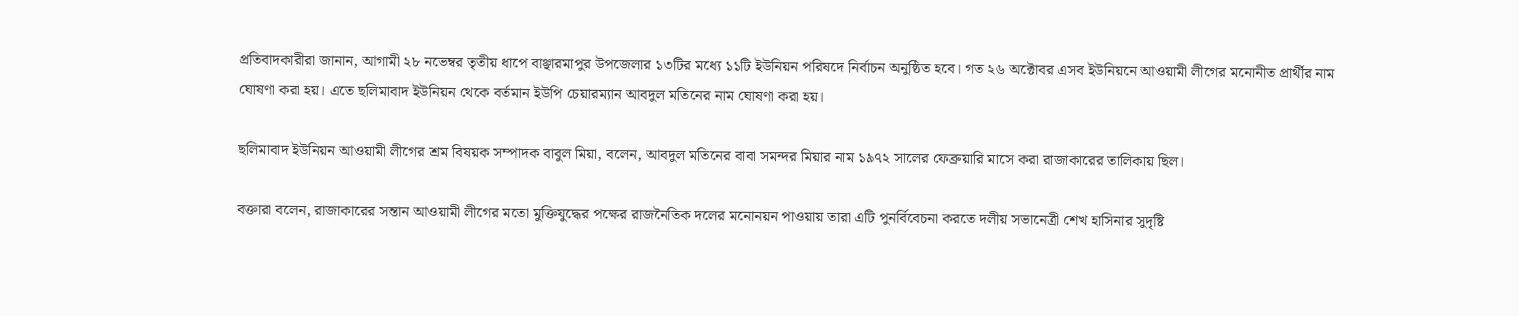প্রতিবাদকারীরা জানান, আগামী ২৮ নভেম্বর তৃতীয় ধাপে বাঞ্ছারমাপুর উপজেলার ১৩টির মধ্যে ১১টি ইউনিয়ন পরিষদে নির্বাচন অনুষ্ঠিত হবে। গত ২৬ অক্টোবর এসব ইউনিয়নে আওয়ামী লীগের মনোনীত প্রার্থীর নাম ঘোষণা করা হয়। এতে ছলিমাবাদ ইউনিয়ন থেকে বর্তমান ইউপি চেয়ারম্যান আবদুল মতিনের নাম ঘোষণা করা হয়।

ছলিমাবাদ ইউনিয়ন আওয়ামী লীগের শ্রম বিষয়ক সম্পাদক বাবুল মিয়া, বলেন, আবদুল মতিনের বাবা সমন্দর মিয়ার নাম ১৯৭২ সালের ফেব্রুয়ারি মাসে করা রাজাকারের তালিকায় ছিল।

বক্তারা বলেন, রাজাকারের সন্তান আওয়ামী লীগের মতো মুক্তিযুদ্ধের পক্ষের রাজনৈতিক দলের মনোনয়ন পাওয়ায় তারা এটি পুনর্বিবেচনা করতে দলীয় সভানেত্রী শেখ হাসিনার সুদৃষ্টি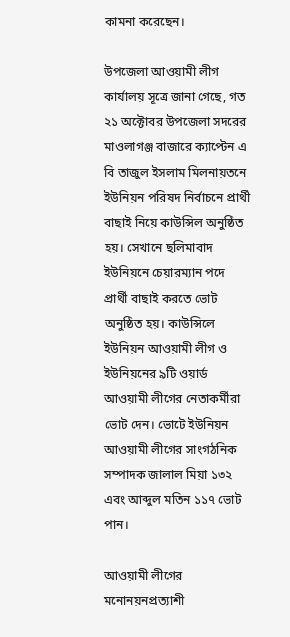কামনা করেছেন।

উপজেলা আওয়ামী লীগ কার্যালয় সূত্রে জানা গেছে, গত ২১ অক্টোবর উপজেলা সদরের মাওলাগঞ্জ বাজারে ক্যাপ্টেন এ বি তাজুল ইসলাম মিলনায়তনে ইউনিয়ন পরিষদ নির্বাচনে প্রার্থী বাছাই নিয়ে কাউন্সিল অনুষ্ঠিত হয়। সেখানে ছলিমাবাদ ইউনিয়নে চেয়ারম্যান পদে প্রার্থী বাছাই করতে ভোট অনুষ্ঠিত হয়। কাউন্সিলে ইউনিয়ন আওয়ামী লীগ ও ইউনিয়নের ৯টি ওয়ার্ড আওয়ামী লীগের নেতাকর্মীরা ভোট দেন। ভোটে ইউনিয়ন আওয়ামী লীগের সাংগঠনিক সম্পাদক জালাল মিয়া ১৩২ এবং আব্দুল মতিন ১১৭ ভোট পান।

আওয়ামী লীগের মনোনয়নপ্রত্যাশী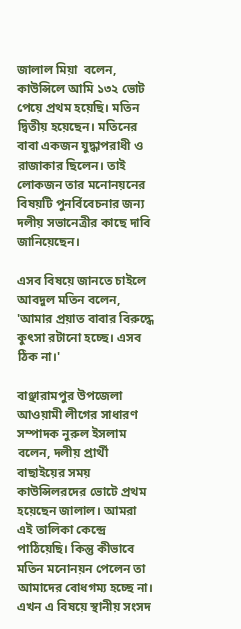জালাল মিয়া  বলেন, কাউন্সিলে আমি ১৩২ ভোট পেয়ে প্রথম হয়েছি। মতিন দ্বিতীয় হয়েছেন। মতিনের বাবা একজন যুদ্ধাপরাধী ও রাজাকার ছিলেন। তাই লোকজন তার মনোনয়নের বিষয়টি পুনর্বিবেচনার জন্য দলীয় সভানেত্রীর কাছে দাবি জানিয়েছেন।

এসব বিষয়ে জানতে চাইলে আবদুল মতিন বলেন, 'আমার প্রয়াত বাবার বিরুদ্ধে কুৎসা রটানো হচ্ছে। এসব ঠিক না।'

বাঞ্ছারামপুর উপজেলা আওয়ামী লীগের সাধারণ সম্পাদক নুরুল ইসলাম বলেন, দলীয় প্রার্থী বাছাইয়ের সময় কাউন্সিলরদের ভোটে প্রথম হয়েছেন জালাল। আমরা এই তালিকা কেন্দ্রে পাঠিয়েছি। কিন্তু কীভাবে মতিন মনোনয়ন পেলেন তা আমাদের বোধগম্য হচ্ছে না। এখন এ বিষয়ে স্থানীয় সংসদ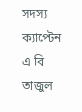সদস্য ক্যাপ্টেন এ বি তাজুল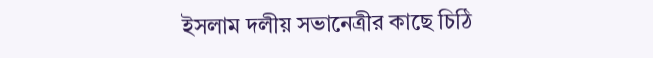ইসলাম দলীয় সভানেত্রীর কাছে চিঠি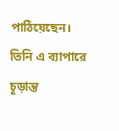পাঠিয়েছেন। তিনি এ ব্যাপারে চূড়ান্ত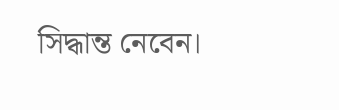সিদ্ধান্ত নেবেন।